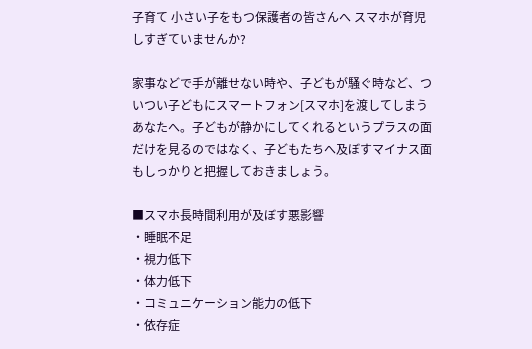子育て 小さい子をもつ保護者の皆さんへ スマホが育児しすぎていませんか?

家事などで手が離せない時や、子どもが騒ぐ時など、ついつい子どもにスマートフォン[スマホ]を渡してしまうあなたへ。子どもが静かにしてくれるというプラスの面だけを見るのではなく、子どもたちへ及ぼすマイナス面もしっかりと把握しておきましょう。

■スマホ長時間利用が及ぼす悪影響
・睡眠不足
・視力低下
・体力低下
・コミュニケーション能力の低下
・依存症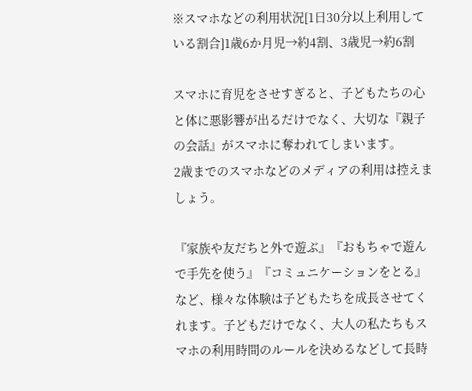※スマホなどの利用状況[1日30分以上利用している割合]1歳6か月児→約4割、3歳児→約6割

スマホに育児をさせすぎると、子どもたちの心と体に悪影響が出るだけでなく、大切な『親子の会話』がスマホに奪われてしまいます。
2歳までのスマホなどのメディアの利用は控えましょう。

『家族や友だちと外で遊ぶ』『おもちゃで遊んで手先を使う』『コミュニケーションをとる』など、様々な体験は子どもたちを成長させてくれます。子どもだけでなく、大人の私たちもスマホの利用時間のルールを決めるなどして長時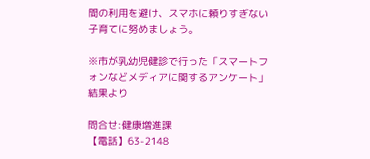間の利用を避け、スマホに頼りすぎない子育てに努めましょう。

※市が乳幼児健診で行った「スマートフォンなどメディアに関するアンケート」結果より

問合せ:健康増進課
【電話】63-2148